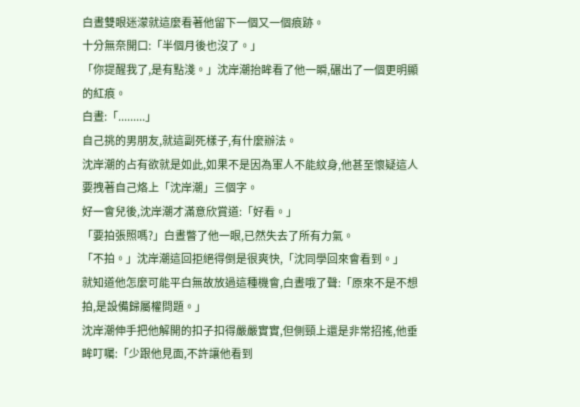白晝雙眼迷濛就這麼看著他留下一個又一個痕跡。
十分無奈開口:「半個月後也沒了。」
「你提醒我了,是有點淺。」沈岸潮抬眸看了他一瞬,碾出了一個更明顯的紅痕。
白晝:「.........」
自己挑的男朋友,就這副死樣子,有什麼辦法。
沈岸潮的占有欲就是如此,如果不是因為軍人不能紋身,他甚至懷疑這人要拽著自己烙上「沈岸潮」三個字。
好一會兒後,沈岸潮才滿意欣賞道:「好看。」
「要拍張照嗎?」白晝瞥了他一眼,已然失去了所有力氣。
「不拍。」沈岸潮這回拒絕得倒是很爽快,「沈同學回來會看到。」
就知道他怎麼可能平白無故放過這種機會,白晝哦了聲:「原來不是不想拍,是設備歸屬權問題。」
沈岸潮伸手把他解開的扣子扣得嚴嚴實實,但側頸上還是非常招搖,他垂眸叮囑:「少跟他見面,不許讓他看到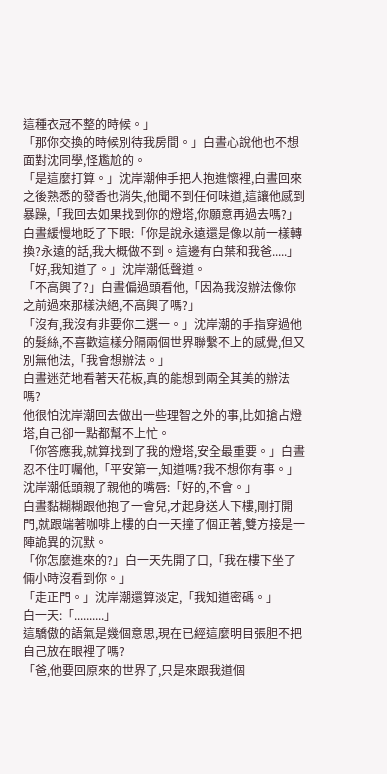這種衣冠不整的時候。」
「那你交換的時候別待我房間。」白晝心說他也不想面對沈同學,怪尷尬的。
「是這麼打算。」沈岸潮伸手把人抱進懷裡,白晝回來之後熟悉的發香也消失,他聞不到任何味道,這讓他感到暴躁,「我回去如果找到你的燈塔,你願意再過去嗎?」
白晝緩慢地眨了下眼:「你是說永遠還是像以前一樣轉換?永遠的話,我大概做不到。這邊有白葉和我爸.....」
「好,我知道了。」沈岸潮低聲道。
「不高興了?」白晝偏過頭看他,「因為我沒辦法像你之前過來那樣決絕,不高興了嗎?」
「沒有,我沒有非要你二選一。」沈岸潮的手指穿過他的髮絲,不喜歡這樣分隔兩個世界聯繫不上的感覺,但又別無他法,「我會想辦法。」
白晝迷茫地看著天花板,真的能想到兩全其美的辦法嗎?
他很怕沈岸潮回去做出一些理智之外的事,比如搶占燈塔,自己卻一點都幫不上忙。
「你答應我,就算找到了我的燈塔,安全最重要。」白晝忍不住叮囑他,「平安第一,知道嗎?我不想你有事。」
沈岸潮低頭親了親他的嘴唇:「好的,不會。」
白晝黏糊糊跟他抱了一會兒,才起身送人下樓,剛打開門,就跟端著咖啡上樓的白一天撞了個正著,雙方接是一陣詭異的沉默。
「你怎麼進來的?」白一天先開了口,「我在樓下坐了倆小時沒看到你。」
「走正門。」沈岸潮還算淡定,「我知道密碼。」
白一天:「..........」
這驕傲的語氣是幾個意思,現在已經這麼明目張胆不把自己放在眼裡了嗎?
「爸,他要回原來的世界了,只是來跟我道個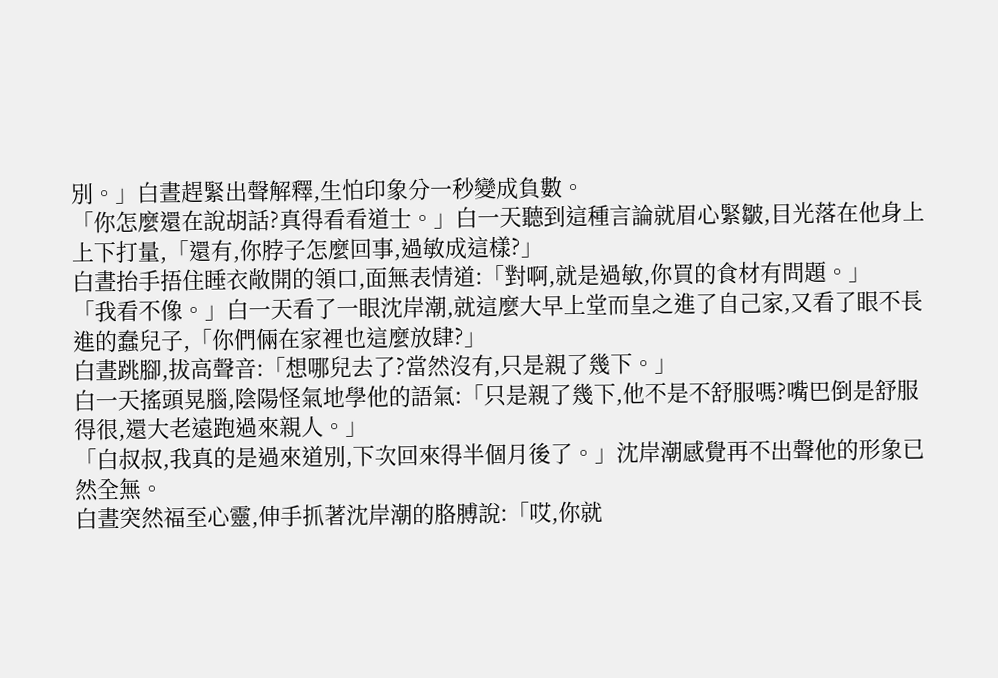別。」白晝趕緊出聲解釋,生怕印象分一秒變成負數。
「你怎麼還在說胡話?真得看看道士。」白一天聽到這種言論就眉心緊皺,目光落在他身上上下打量,「還有,你脖子怎麼回事,過敏成這樣?」
白晝抬手捂住睡衣敞開的領口,面無表情道:「對啊,就是過敏,你買的食材有問題。」
「我看不像。」白一天看了一眼沈岸潮,就這麼大早上堂而皇之進了自己家,又看了眼不長進的蠢兒子,「你們倆在家裡也這麼放肆?」
白晝跳腳,拔高聲音:「想哪兒去了?當然沒有,只是親了幾下。」
白一天搖頭晃腦,陰陽怪氣地學他的語氣:「只是親了幾下,他不是不舒服嗎?嘴巴倒是舒服得很,還大老遠跑過來親人。」
「白叔叔,我真的是過來道別,下次回來得半個月後了。」沈岸潮感覺再不出聲他的形象已然全無。
白晝突然福至心靈,伸手抓著沈岸潮的胳膊說:「哎,你就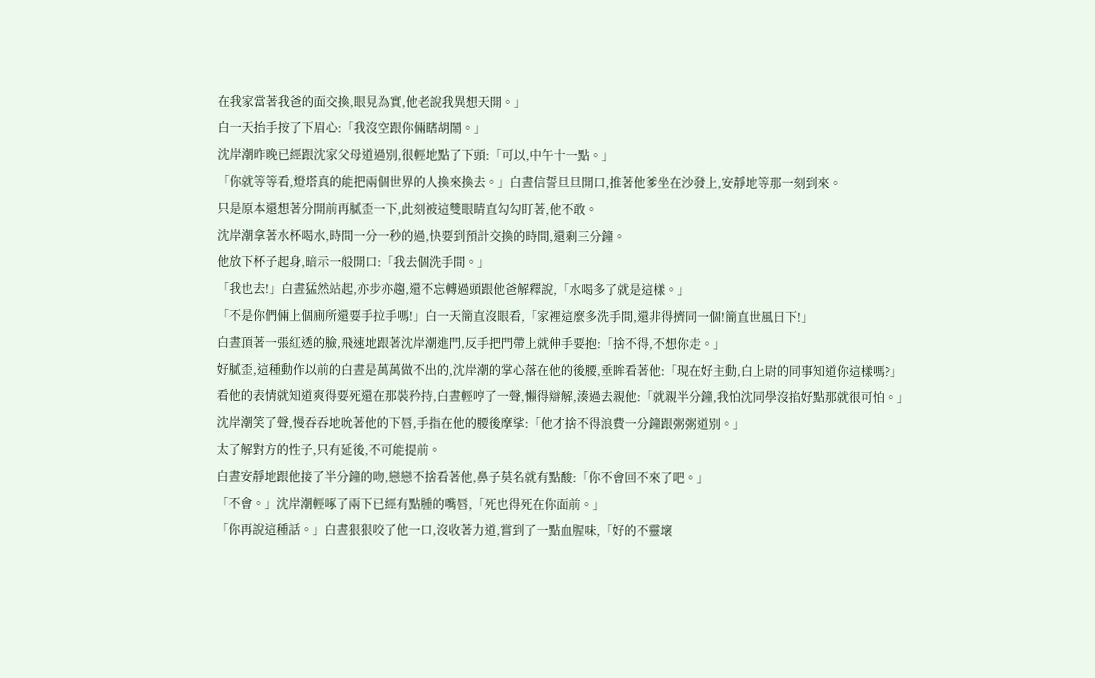在我家當著我爸的面交換,眼見為實,他老說我異想天開。」
白一天抬手按了下眉心:「我沒空跟你倆瞎胡鬧。」
沈岸潮昨晚已經跟沈家父母道過別,很輕地點了下頭:「可以,中午十一點。」
「你就等等看,燈塔真的能把兩個世界的人換來換去。」白晝信誓旦旦開口,推著他爹坐在沙發上,安靜地等那一刻到來。
只是原本還想著分開前再膩歪一下,此刻被這雙眼睛直勾勾盯著,他不敢。
沈岸潮拿著水杯喝水,時間一分一秒的過,快要到預計交換的時間,還剩三分鐘。
他放下杯子起身,暗示一般開口:「我去個洗手間。」
「我也去!」白晝猛然站起,亦步亦趨,還不忘轉過頭跟他爸解釋說,「水喝多了就是這樣。」
「不是你們倆上個廁所還要手拉手嗎!」白一天簡直沒眼看,「家裡這麼多洗手間,還非得擠同一個!簡直世風日下!」
白晝頂著一張紅透的臉,飛速地跟著沈岸潮進門,反手把門帶上就伸手要抱:「捨不得,不想你走。」
好膩歪,這種動作以前的白晝是萬萬做不出的,沈岸潮的掌心落在他的後腰,垂眸看著他:「現在好主動,白上尉的同事知道你這樣嗎?」
看他的表情就知道爽得要死還在那裝矜持,白晝輕哼了一聲,懶得辯解,湊過去親他:「就親半分鐘,我怕沈同學沒掐好點那就很可怕。」
沈岸潮笑了聲,慢吞吞地吮著他的下唇,手指在他的腰後摩挲:「他才捨不得浪費一分鐘跟粥粥道別。」
太了解對方的性子,只有延後,不可能提前。
白晝安靜地跟他接了半分鐘的吻,戀戀不捨看著他,鼻子莫名就有點酸:「你不會回不來了吧。」
「不會。」沈岸潮輕啄了兩下已經有點腫的嘴唇,「死也得死在你面前。」
「你再說這種話。」白晝狠狠咬了他一口,沒收著力道,嘗到了一點血腥味,「好的不靈壞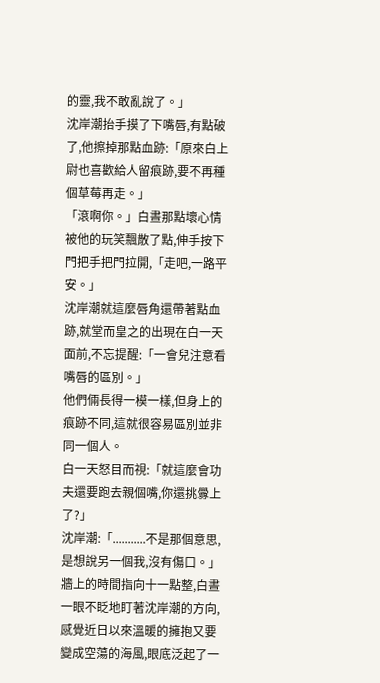的靈,我不敢亂說了。」
沈岸潮抬手摸了下嘴唇,有點破了,他擦掉那點血跡:「原來白上尉也喜歡給人留痕跡,要不再種個草莓再走。」
「滾啊你。」白晝那點壞心情被他的玩笑飄散了點,伸手按下門把手把門拉開,「走吧,一路平安。」
沈岸潮就這麼唇角還帶著點血跡,就堂而皇之的出現在白一天面前,不忘提醒:「一會兒注意看嘴唇的區別。」
他們倆長得一模一樣,但身上的痕跡不同,這就很容易區別並非同一個人。
白一天怒目而視:「就這麼會功夫還要跑去親個嘴,你還挑釁上了?」
沈岸潮:「...........不是那個意思,是想說另一個我,沒有傷口。」
牆上的時間指向十一點整,白晝一眼不眨地盯著沈岸潮的方向,感覺近日以來溫暖的擁抱又要變成空蕩的海風,眼底泛起了一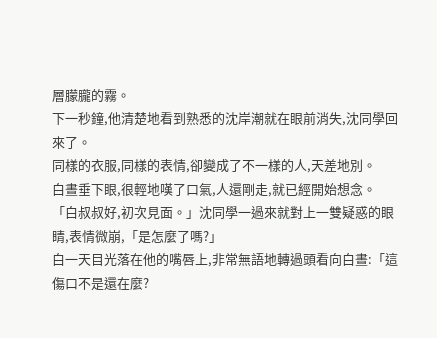層朦朧的霧。
下一秒鐘,他清楚地看到熟悉的沈岸潮就在眼前消失,沈同學回來了。
同樣的衣服,同樣的表情,卻變成了不一樣的人,天差地別。
白晝垂下眼,很輕地嘆了口氣,人還剛走,就已經開始想念。
「白叔叔好,初次見面。」沈同學一過來就對上一雙疑惑的眼睛,表情微崩,「是怎麼了嗎?」
白一天目光落在他的嘴唇上,非常無語地轉過頭看向白晝:「這傷口不是還在麼?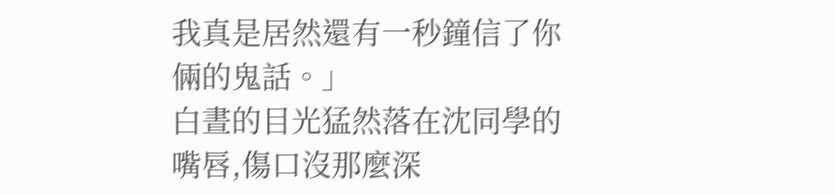我真是居然還有一秒鐘信了你倆的鬼話。」
白晝的目光猛然落在沈同學的嘴唇,傷口沒那麼深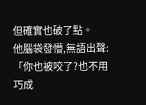但確實也破了點。
他腦袋發懵,無語出聲:「你也被咬了?也不用巧成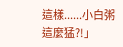這樣......小白粥這麼猛?!」